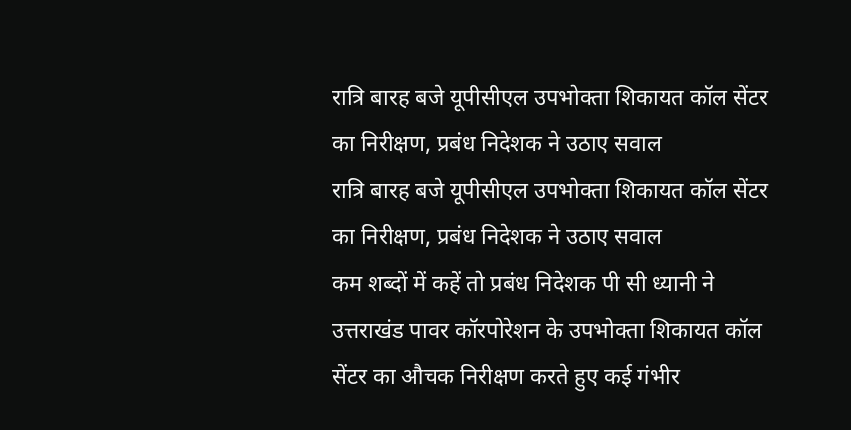रात्रि बारह बजे यूपीसीएल उपभोक्ता शिकायत कॉल सेंटर का निरीक्षण, प्रबंध निदेशक ने उठाए सवाल
रात्रि बारह बजे यूपीसीएल उपभोक्ता शिकायत कॉल सेंटर का निरीक्षण, प्रबंध निदेशक ने उठाए सवाल
कम शब्दों में कहें तो प्रबंध निदेशक पी सी ध्यानी ने उत्तराखंड पावर कॉरपोरेशन के उपभोक्ता शिकायत कॉल सेंटर का औचक निरीक्षण करते हुए कई गंभीर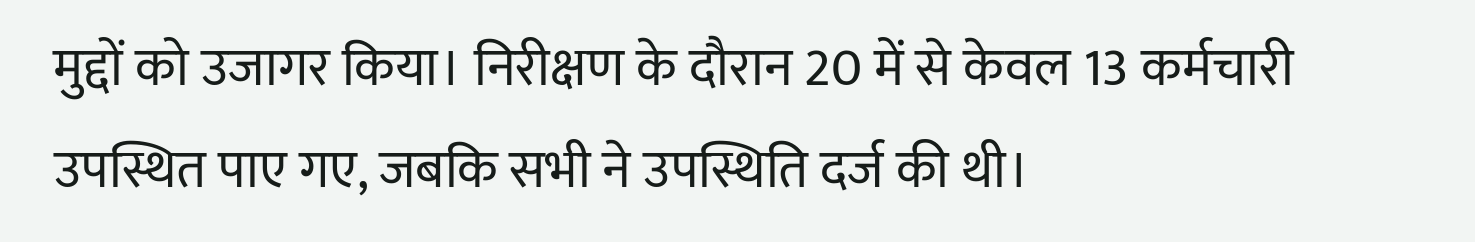मुद्दों को उजागर किया। निरीक्षण के दौरान 20 में से केवल 13 कर्मचारी उपस्थित पाए गए, जबकि सभी ने उपस्थिति दर्ज की थी।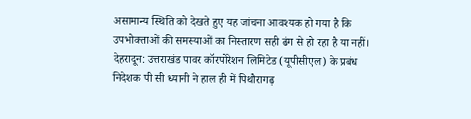असामान्य स्थिति को देखते हुए यह जांचना आवश्यक हो गया है कि उपभोक्ताओं की समस्याओं का निस्तारण सही ढंग से हो रहा है या नहीं।
देहरादून: उत्तराखंड पावर कॉरपोरेशन लिमिटेड (यूपीसीएल) के प्रबंध निदेशक पी सी ध्यानी ने हाल ही में पिथौरागढ़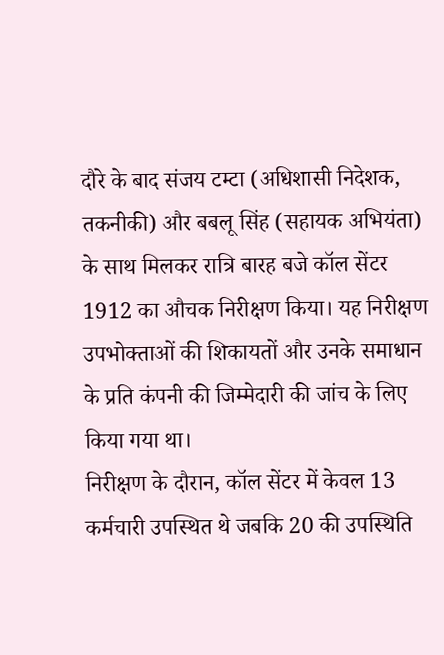दौरे के बाद संजय टम्टा (अधिशासी निदेशक, तकनीकी) और बबलू सिंह (सहायक अभियंता) के साथ मिलकर रात्रि बारह बजे कॉल सेंटर 1912 का औचक निरीक्षण किया। यह निरीक्षण उपभोक्ताओं की शिकायतों और उनके समाधान के प्रति कंपनी की जिम्मेदारी की जांच के लिए किया गया था।
निरीक्षण के दौरान, कॉल सेंटर में केवल 13 कर्मचारी उपस्थित थे जबकि 20 की उपस्थिति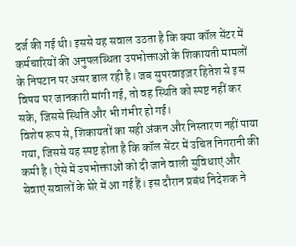दर्ज की गई थी। इससे यह सवाल उठता है कि क्या कॉल सेंटर में कर्मचारियों की अनुपलब्धिता उपभोक्ताओं के शिकायती मामलों के निपटान पर असर डाल रही है। जब सुपरवाइज़र हितेश से इस विषय पर जानकारी मांगी गई, तो वह स्थिति को स्पष्ट नहीं कर सके, जिससे स्थिति और भी गंभीर हो गई।
विशेष रूप से, शिकायतों का सही अंकन और निस्तारण नहीं पाया गया, जिससे यह स्पष्ट होता है कि कॉल सेंटर में उचित निगरानी की कमी है। ऐसे में उपभोक्ताओं को दी जाने वाली सुविधाएं और सेवाएं सवालों के घेरे में आ गई हैं। इस दौरान प्रबंध निदेशक ने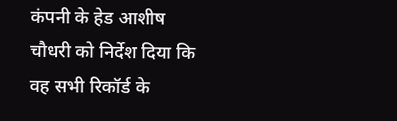कंपनी के हेड आशीष चौधरी को निर्देश दिया कि वह सभी रिकॉर्ड के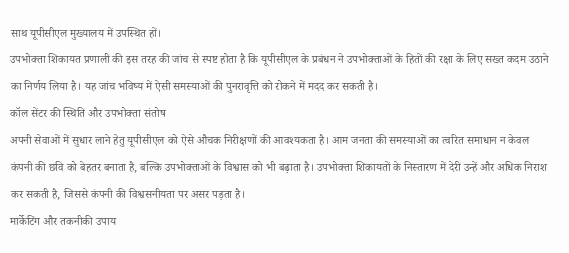साथ यूपीसीएल मुख्यालय में उपस्थित हों।
उपभोक्ता शिकायत प्रणाली की इस तरह की जांच से स्पष्ट होता है कि यूपीसीएल के प्रबंधन ने उपभोक्ताओं के हितों की रक्षा के लिए सख्त कदम उठाने का निर्णय लिया है। यह जांच भविष्य में ऐसी समस्याओं की पुनरावृत्ति को रोकने में मदद कर सकती है।
कॉल सेंटर की स्थिति और उपभोक्ता संतोष
अपनी सेवाओं में सुधार लाने हेतु यूपीसीएल को ऐसे औचक निरीक्षणों की आवश्यकता है। आम जनता की समस्याओं का त्वरित समाधान न केवल कंपनी की छवि को बेहतर बनाता है, बल्कि उपभोक्ताओं के विश्वास को भी बढ़ाता है। उपभोक्ता शिकायतों के निस्तारण में देरी उन्हें और अधिक निराश कर सकती है, जिससे कंपनी की विश्वसनीयता पर असर पड़ता है।
मार्केटिंग और तकनीकी उपाय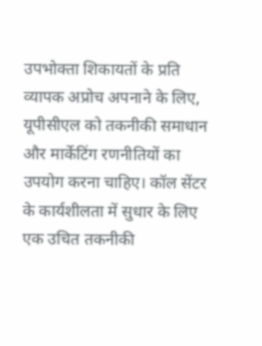उपभोक्ता शिकायतों के प्रति व्यापक अप्रोच अपनाने के लिए, यूपीसीएल को तकनीकी समाधान और मार्केटिंग रणनीतियों का उपयोग करना चाहिए। कॉल सेंटर के कार्यशीलता में सुधार के लिए एक उचित तकनीकी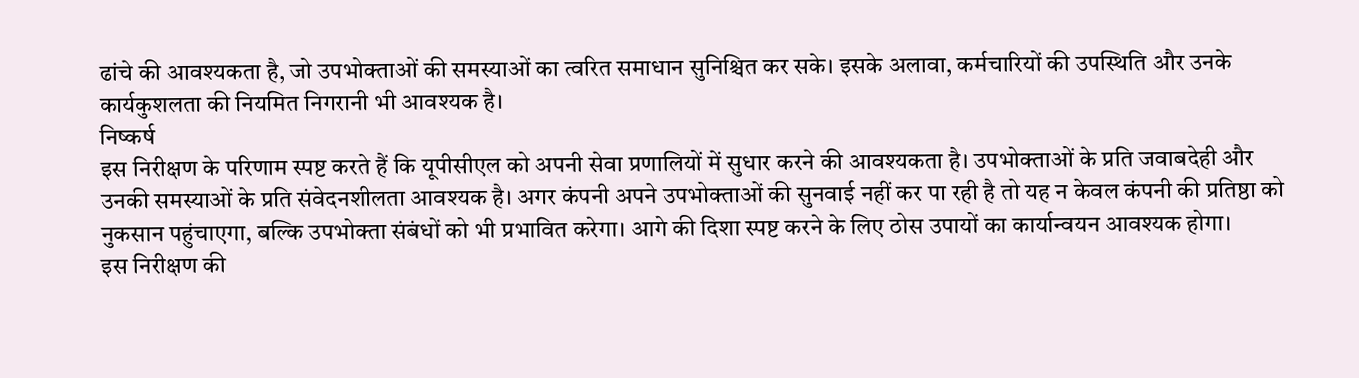ढांचे की आवश्यकता है, जो उपभोक्ताओं की समस्याओं का त्वरित समाधान सुनिश्चित कर सके। इसके अलावा, कर्मचारियों की उपस्थिति और उनके कार्यकुशलता की नियमित निगरानी भी आवश्यक है।
निष्कर्ष
इस निरीक्षण के परिणाम स्पष्ट करते हैं कि यूपीसीएल को अपनी सेवा प्रणालियों में सुधार करने की आवश्यकता है। उपभोक्ताओं के प्रति जवाबदेही और उनकी समस्याओं के प्रति संवेदनशीलता आवश्यक है। अगर कंपनी अपने उपभोक्ताओं की सुनवाई नहीं कर पा रही है तो यह न केवल कंपनी की प्रतिष्ठा को नुकसान पहुंचाएगा, बल्कि उपभोक्ता संबंधों को भी प्रभावित करेगा। आगे की दिशा स्पष्ट करने के लिए ठोस उपायों का कार्यान्वयन आवश्यक होगा।
इस निरीक्षण की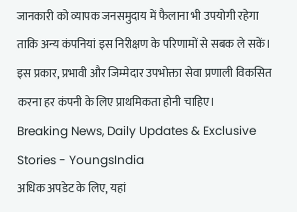जानकारी को व्यापक जनसमुदाय में फैलाना भी उपयोगी रहेगा ताकि अन्य कंपनियां इस निरीक्षण के परिणामों से सबक ले सकें। इस प्रकार, प्रभावी और जिम्मेदार उपभोक्ता सेवा प्रणाली विकसित करना हर कंपनी के लिए प्राथमिकता होनी चाहिए।
Breaking News, Daily Updates & Exclusive Stories - YoungsIndia
अधिक अपडेट के लिए, यहां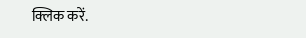क्लिक करें.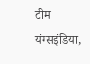टीम यंग्सइंडिया,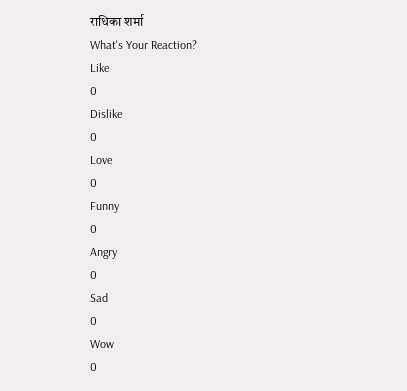राधिका शर्मा
What's Your Reaction?
Like
0
Dislike
0
Love
0
Funny
0
Angry
0
Sad
0
Wow
0